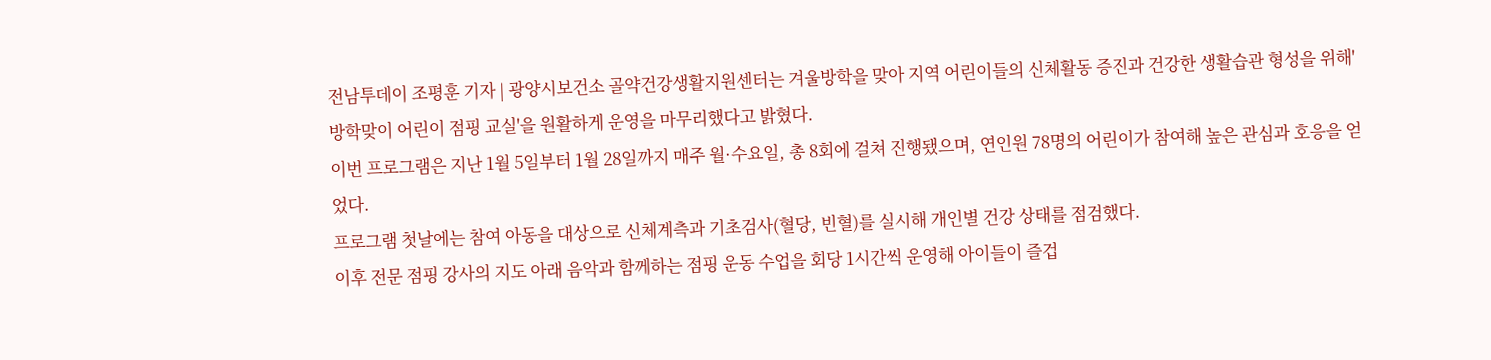전남투데이 조평훈 기자 | 광양시보건소 골약건강생활지원센터는 겨울방학을 맞아 지역 어린이들의 신체활동 증진과 건강한 생활습관 형성을 위해'방학맞이 어린이 점핑 교실'을 원활하게 운영을 마무리했다고 밝혔다.
이번 프로그램은 지난 1월 5일부터 1월 28일까지 매주 월·수요일, 총 8회에 걸쳐 진행됐으며, 연인원 78명의 어린이가 참여해 높은 관심과 호응을 얻었다.
프로그램 첫날에는 참여 아동을 대상으로 신체계측과 기초검사(혈당, 빈혈)를 실시해 개인별 건강 상태를 점검했다.
이후 전문 점핑 강사의 지도 아래 음악과 함께하는 점핑 운동 수업을 회당 1시간씩 운영해 아이들이 즐겁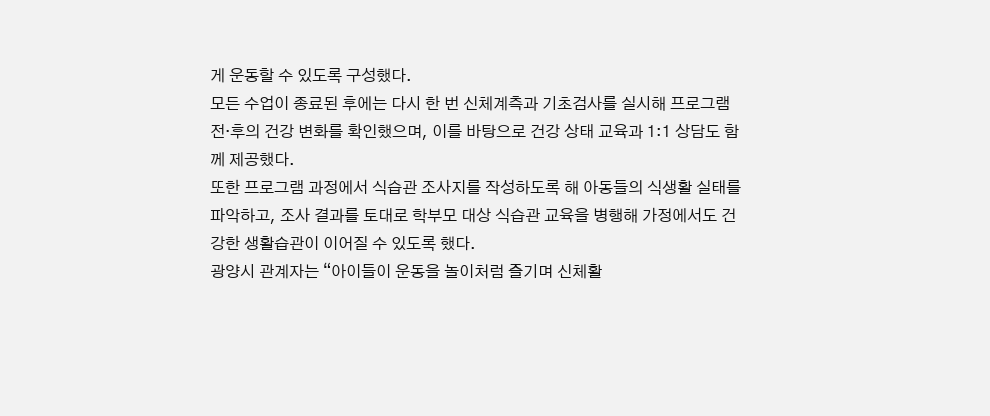게 운동할 수 있도록 구성했다.
모든 수업이 종료된 후에는 다시 한 번 신체계측과 기초검사를 실시해 프로그램 전·후의 건강 변화를 확인했으며, 이를 바탕으로 건강 상태 교육과 1:1 상담도 함께 제공했다.
또한 프로그램 과정에서 식습관 조사지를 작성하도록 해 아동들의 식생활 실태를 파악하고, 조사 결과를 토대로 학부모 대상 식습관 교육을 병행해 가정에서도 건강한 생활습관이 이어질 수 있도록 했다.
광양시 관계자는 “아이들이 운동을 놀이처럼 즐기며 신체활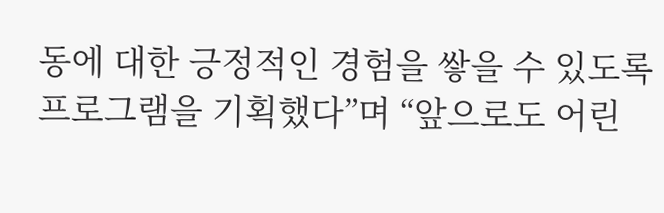동에 대한 긍정적인 경험을 쌓을 수 있도록 프로그램을 기획했다”며 “앞으로도 어린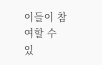이들이 참여할 수 있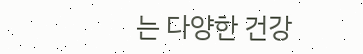는 다양한 건강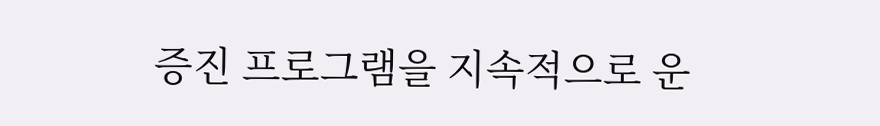증진 프로그램을 지속적으로 운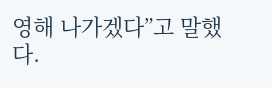영해 나가겠다”고 말했다.